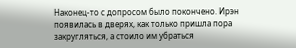Наконец-то с допросом было покончено. Ирэн появилась в дверях, как только пришла пора закругляться, а стоило им убраться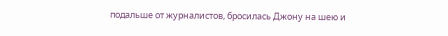подальше от журналистов, бросилась Джону на шею и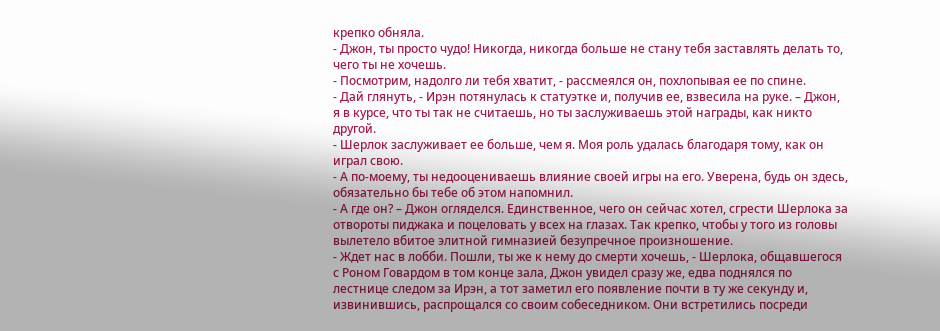крепко обняла.
- Джон, ты просто чудо! Никогда, никогда больше не стану тебя заставлять делать то, чего ты не хочешь.
- Посмотрим, надолго ли тебя хватит, - рассмеялся он, похлопывая ее по спине.
- Дай глянуть, - Ирэн потянулась к статуэтке и, получив ее, взвесила на руке. – Джон, я в курсе, что ты так не считаешь, но ты заслуживаешь этой награды, как никто другой.
- Шерлок заслуживает ее больше, чем я. Моя роль удалась благодаря тому, как он играл свою.
- А по-моему, ты недооцениваешь влияние своей игры на его. Уверена, будь он здесь, обязательно бы тебе об этом напомнил.
- А где он? – Джон огляделся. Единственное, чего он сейчас хотел, сгрести Шерлока за отвороты пиджака и поцеловать у всех на глазах. Так крепко, чтобы у того из головы вылетело вбитое элитной гимназией безупречное произношение.
- Ждет нас в лобби. Пошли, ты же к нему до смерти хочешь, - Шерлока, общавшегося с Роном Говардом в том конце зала, Джон увидел сразу же, едва поднялся по лестнице следом за Ирэн, а тот заметил его появление почти в ту же секунду и, извинившись, распрощался со своим собеседником. Они встретились посреди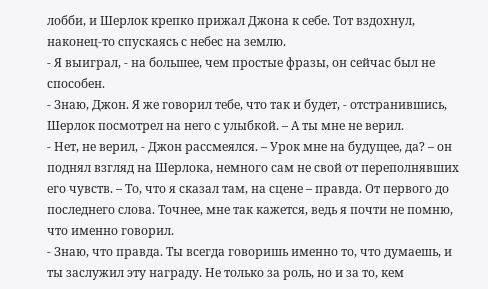лобби, и Шерлок крепко прижал Джона к себе. Тот вздохнул, наконец-то спускаясь с небес на землю.
- Я выиграл, - на большее, чем простые фразы, он сейчас был не способен.
- Знаю, Джон. Я же говорил тебе, что так и будет, - отстранившись, Шерлок посмотрел на него с улыбкой. – А ты мне не верил.
- Нет, не верил, - Джон рассмеялся. – Урок мне на будущее, да? – он поднял взгляд на Шерлока, немного сам не свой от переполнявших его чувств. – То, что я сказал там, на сцене – правда. От первого до последнего слова. Точнее, мне так кажется, ведь я почти не помню, что именно говорил.
- Знаю, что правда. Ты всегда говоришь именно то, что думаешь, и ты заслужил эту награду. Не только за роль, но и за то, кем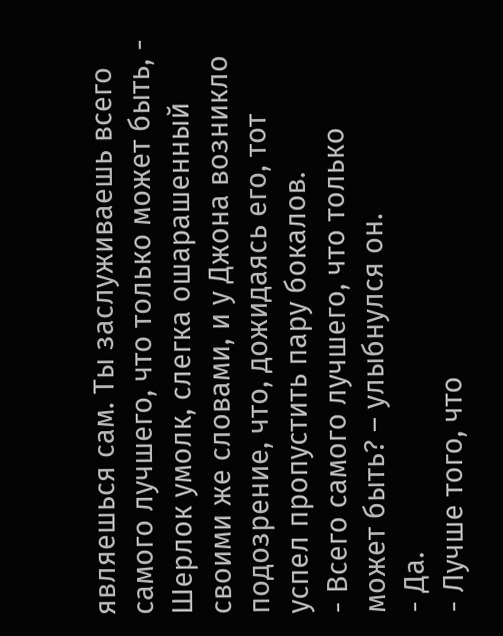являешься сам. Ты заслуживаешь всего самого лучшего, что только может быть, - Шерлок умолк, слегка ошарашенный своими же словами, и у Джона возникло подозрение, что, дожидаясь его, тот успел пропустить пару бокалов.
- Всего самого лучшего, что только может быть? – улыбнулся он.
- Да.
- Лучше того, что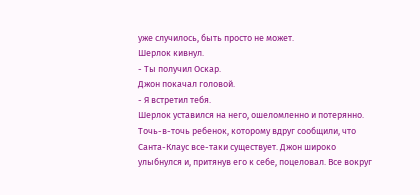уже случилось, быть просто не может.
Шерлок кивнул.
- Ты получил Оскар.
Джон покачал головой.
- Я встретил тебя.
Шерлок уставился на него, ошеломленно и потерянно. Точь-в-точь ребенок, которому вдруг сообщили, что Санта-Клаус все-таки существует. Джон широко улыбнулся и, притянув его к себе, поцеловал. Все вокруг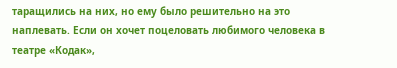таращились на них, но ему было решительно на это наплевать. Если он хочет поцеловать любимого человека в театре «Кодак»,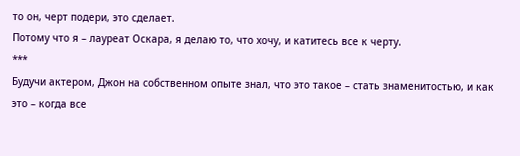то он, черт подери, это сделает.
Потому что я – лауреат Оскара, я делаю то, что хочу, и катитесь все к черту.
***
Будучи актером, Джон на собственном опыте знал, что это такое – стать знаменитостью, и как это – когда все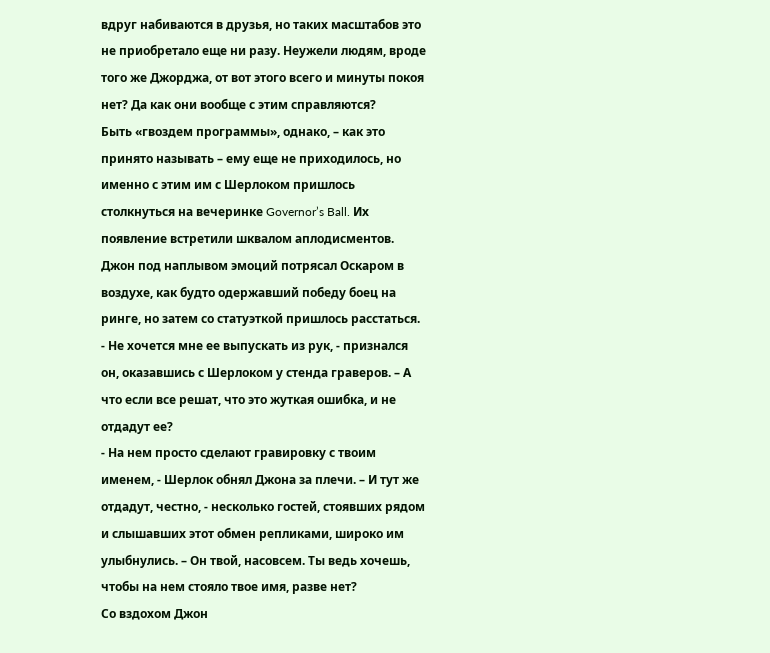вдруг набиваются в друзья, но таких масштабов это не приобретало еще ни разу. Неужели людям, вроде того же Джорджа, от вот этого всего и минуты покоя нет? Да как они вообще с этим справляются?
Быть «гвоздем программы», однако, – как это принято называть – ему еще не приходилось, но именно с этим им с Шерлоком пришлось столкнуться на вечеринке Governor’s Ball. Их появление встретили шквалом аплодисментов. Джон под наплывом эмоций потрясал Оскаром в воздухе, как будто одержавший победу боец на ринге, но затем со статуэткой пришлось расстаться.
- Не хочется мне ее выпускать из рук, - признался он, оказавшись с Шерлоком у стенда граверов. – А что если все решат, что это жуткая ошибка, и не отдадут ее?
- На нем просто сделают гравировку с твоим именем, - Шерлок обнял Джона за плечи. – И тут же отдадут, честно, - несколько гостей, стоявших рядом и слышавших этот обмен репликами, широко им улыбнулись. – Он твой, насовсем. Ты ведь хочешь, чтобы на нем стояло твое имя, разве нет?
Со вздохом Джон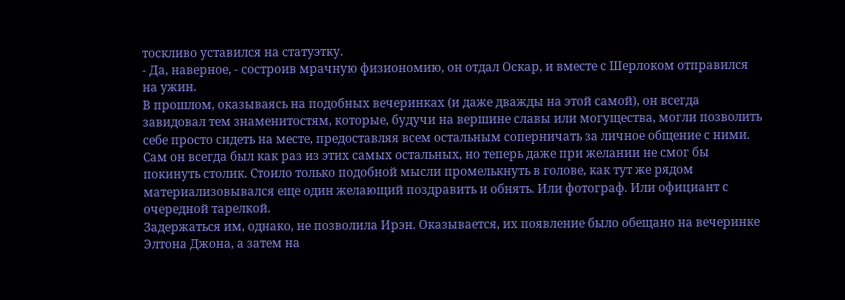тоскливо уставился на статуэтку.
- Да, наверное, - состроив мрачную физиономию, он отдал Оскар, и вместе с Шерлоком отправился на ужин.
В прошлом, оказываясь на подобных вечеринках (и даже дважды на этой самой), он всегда завидовал тем знаменитостям, которые, будучи на вершине славы или могущества, могли позволить себе просто сидеть на месте, предоставляя всем остальным соперничать за личное общение с ними. Сам он всегда был как раз из этих самых остальных, но теперь даже при желании не смог бы покинуть столик. Стоило только подобной мысли промелькнуть в голове, как тут же рядом материализовывался еще один желающий поздравить и обнять. Или фотограф. Или официант с очередной тарелкой.
Задержаться им, однако, не позволила Ирэн. Оказывается, их появление было обещано на вечеринке Элтона Джона, а затем на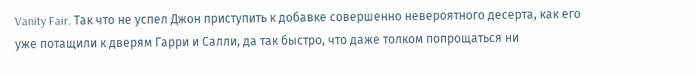Vanity Fair. Так что не успел Джон приступить к добавке совершенно невероятного десерта, как его уже потащили к дверям Гарри и Салли, да так быстро, что даже толком попрощаться ни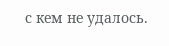с кем не удалось.